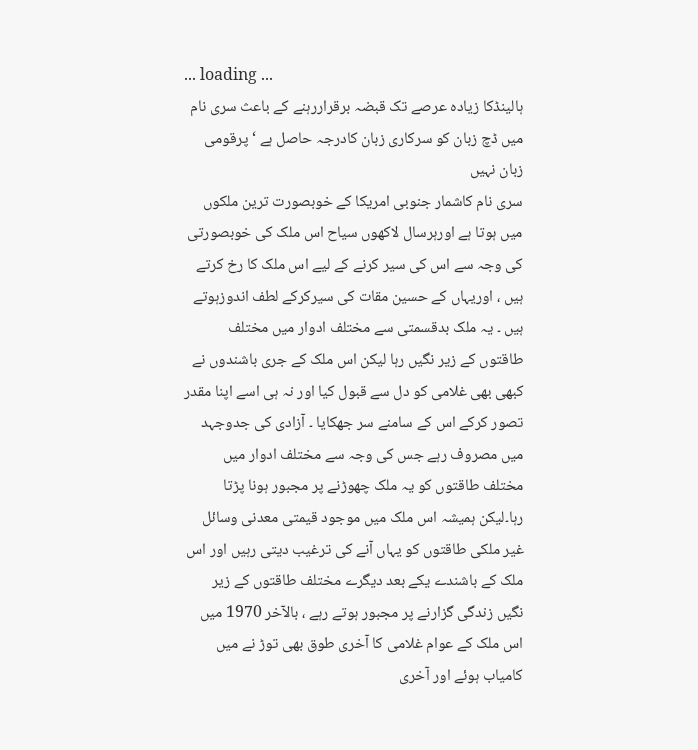... loading ...
ہالینڈکا زیادہ عرصے تک قبضہ برقراررہنے کے باعث سری نام میں ڈچ زبان کو سرکاری زبان کادرجہ حاصل ہے ‘ پرقومی زبان نہیں
سری نام کاشمار جنوبی امریکا کے خوبصورت ترین ملکوں میں ہوتا ہے اورہرسال لاکھوں سیاح اس ملک کی خوبصورتی کی وجہ سے اس کی سیر کرنے کے لیے اس ملک کا رخ کرتے ہیں ، اوریہاں کے حسین مقات کی سیرکرکے لطف اندوزہوتے ہیں ۔ یہ ملک بدقسمتی سے مختلف ادوار میں مختلف طاقتوں کے زیر نگیں رہا لیکن اس ملک کے جری باشندوں نے کبھی بھی غلامی کو دل سے قبول کیا اور نہ ہی اسے اپنا مقدر تصور کرکے اس کے سامنے سر جھکایا ۔ آزادی کی جدوجہد میں مصروف رہے جس کی وجہ سے مختلف ادوار میں مختلف طاقتوں کو یہ ملک چھوڑنے پر مجبور ہونا پڑتا رہا۔لیکن ہمیشہ اس ملک میں موجود قیمتی معدنی وسائل غیر ملکی طاقتوں کو یہاں آنے کی ترغیب دیتی رہیں اور اس ملک کے باشندے یکے بعد دیگرے مختلف طاقتوں کے زیر نگیں زندگی گزارنے پر مجبور ہوتے رہے ، بالآخر 1970 میں اس ملک کے عوام غلامی کا آخری طوق بھی توڑ نے میں کامیاب ہوئے اور آخری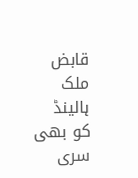قابض ملک ہالینڈ کو بھی سری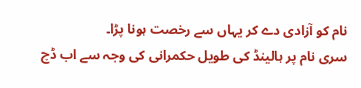نام کو آزادی دے کر یہاں سے رخصت ہونا پڑا۔
سری نام پر ہالینڈ کی طویل حکمرانی کی وجہ سے اب ڈچ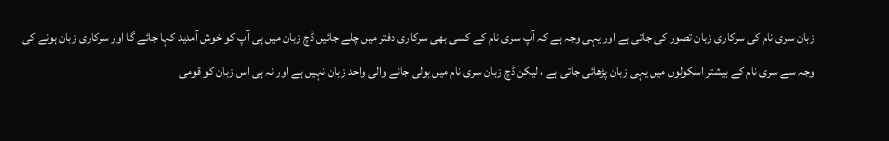زبان سری نام کی سرکاری زبان تصور کی جاتی ہے اور یہی وجہ ہے کہ آپ سری نام کے کسی بھی سرکاری دفتر میں چلے جائیں ڈچ زبان میں ہی آپ کو خوش آمدید کہا جائے گا اور سرکاری زبان ہونے کی وجہ سے سری نام کے بیشتر اسکولوں میں یہی زبان پڑھائی جاتی ہے ، لیکن ڈچ زبان سری نام میں بولی جانے والی واحد زبان نہیں ہے اور نہ ہی اس زبان کو قومی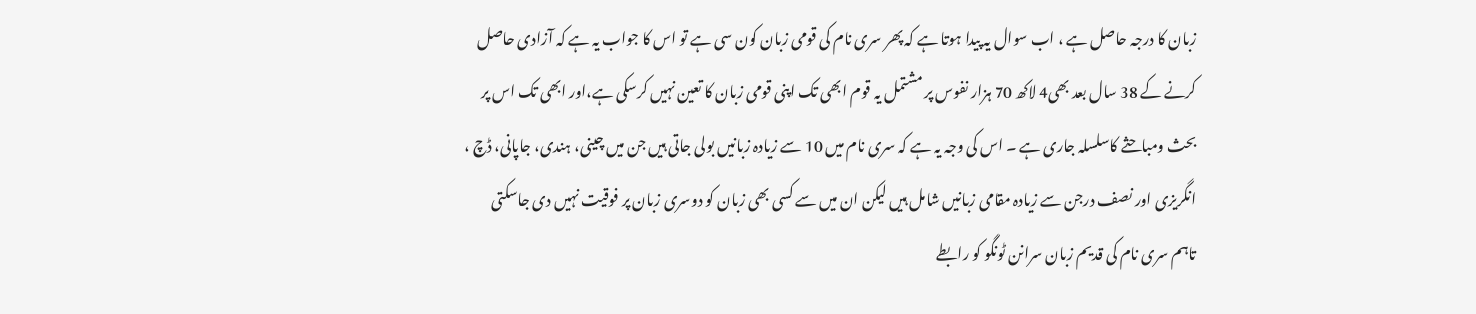زبان کا درجہ حاصل ہے ، اب سوال یہ پیدا ہوتا ہے کہ پھر سری نام کی قومی زبان کون سی ہے تو اس کا جواب یہ ہے کہ آزادی حاصل کرنے کے 38 سال بعد بھی4 لاکھ 70 ہزار نفوس پر مشتمل یہ قوم ابھی تک اپنی قومی زبان کا تعین نہیں کرسکی ہے،اور ابھی تک اس پر بحث ومباحثے کاسلسلہ جاری ہے ۔ اس کی وجہ یہ ہے کہ سری نام میں 10 سے زیادہ زبانیں بولی جاتی ہیں جن میں چینی، ہندی، جاپانی، ڈچ ، انگریزی اور نصف درجن سے زیادہ مقامی زبانیں شامل ہیں لیکن ان میں سے کسی بھی زبان کو دوسری زبان پر فوقیت نہیں دی جاسکتی تاہم سری نام کی قدیم زبان سرانن ٹونگو کو رابطے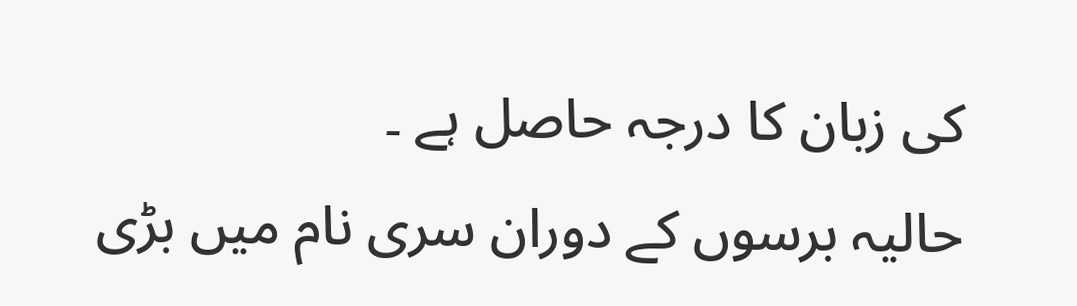کی زبان کا درجہ حاصل ہے ۔
حالیہ برسوں کے دوران سری نام میں بڑی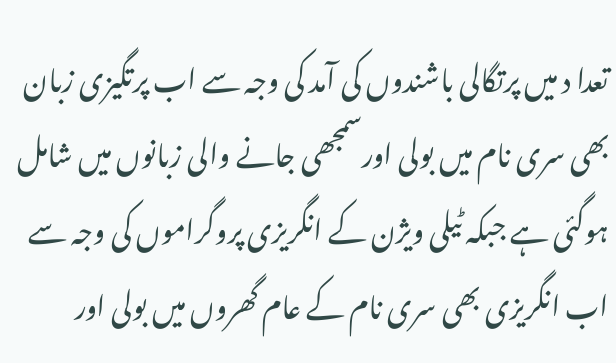تعدا د میں پرتگالی باشندوں کی آمد کی وجہ سے اب پرتگیزی زبان بھی سری نام میں بولی اورسمجھی جانے والی زبانوں میں شامل ہوگئی ہے جبکہ ٹیلی ویژن کے انگریزی پروگراموں کی وجہ سے اب انگریزی بھی سری نام کے عام گھروں میں بولی اور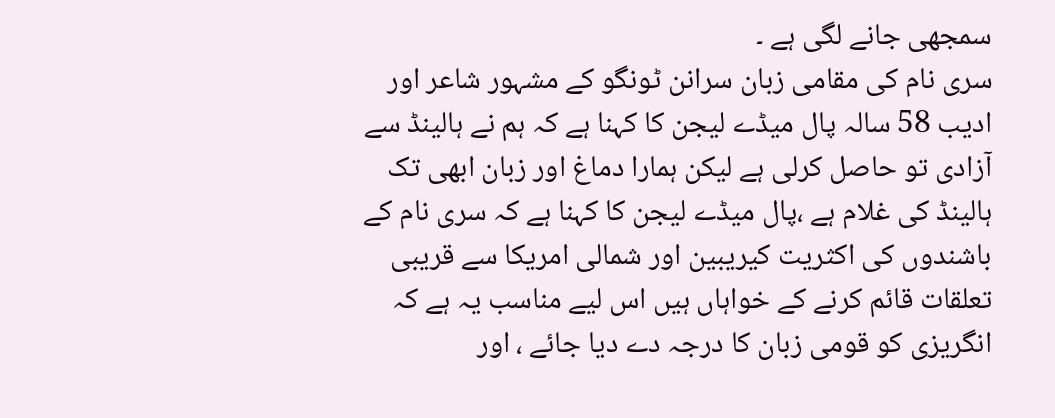سمجھی جانے لگی ہے ۔
سری نام کی مقامی زبان سرانن ٹونگو کے مشہور شاعر اور ادیب 58 سالہ پال میڈے لیجن کا کہنا ہے کہ ہم نے ہالینڈ سے آزادی تو حاصل کرلی ہے لیکن ہمارا دماغ اور زبان ابھی تک ہالینڈ کی غلام ہے ،پال میڈے لیجن کا کہنا ہے کہ سری نام کے باشندوں کی اکثریت کیریبین اور شمالی امریکا سے قریبی تعلقات قائم کرنے کے خواہاں ہیں اس لیے مناسب یہ ہے کہ انگریزی کو قومی زبان کا درجہ دے دیا جائے ، اور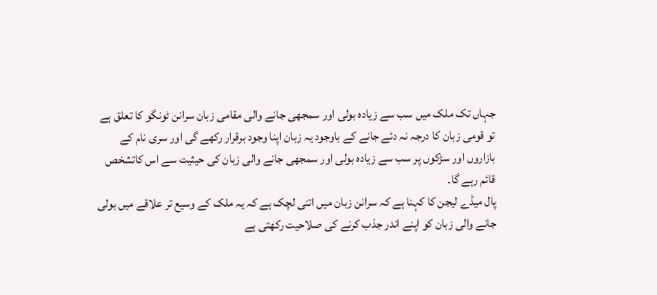جہاں تک ملک میں سب سے زیادہ بولی اور سمجھی جانے والی مقامی زبان سرانن ٹونگو کا تعلق ہے تو قومی زبان کا درجہ نہ دئے جانے کے باوجود یہ زبان اپنا وجود برقرار رکھے گی اور سری نام کے بازاروں اور سڑکوں پر سب سے زیادہ بولی اور سمجھی جانے والی زبان کی حیثیت سے اس کاتشخص قائم رہے گا۔
پال میڈے لیجن کا کہنا ہے کہ سرانن زبان میں اتنی لچک ہے کہ یہ ملک کے وسیع تر علاقے میں بولی جانے والی زبان کو اپنے اندر جذب کرنے کی صلاحیت رکھتی ہے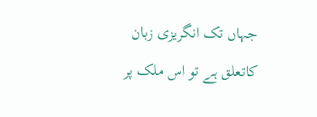جہاں تک انگریزی زبان کاتعلق ہے تو اس ملک پر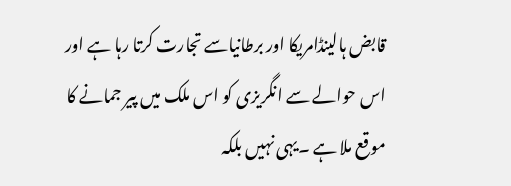قابض ہالینڈامریکا اور برطانیاسے تجارت کرتا رہا ہے اور اس حوالے سے انگریزی کو اس ملک میں پیر جمانے کا موقع ملا ہے ۔یہی نہیں بلکہ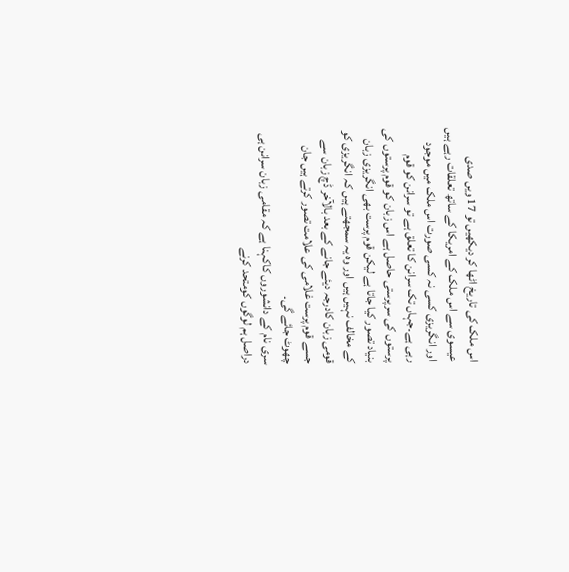اس ملک کی تاریخ اٹھا کر دیکھیں تو 17 ویں صدی عیسوی سے اس ملک کے امریکا کے ساتھ تعلقات رہے ہیں اور انگریزی کسی نہ کسی صورت اس ملک میں موجود رہی ہے۔جہاں تک سرانن کا تعلق ہے تو سرانن کو قوم پرستوں کی سرپرستی حاصل ہے اس زبان کو قوم پرستوں کی بنیاد تصور کیا جاتا ہے لیکن قوم پرست بھی انگریزی زبان کے مخالف نہیں ہیں اور وہ یہ سمجھتے ہیں کہ انگریزی کو قومی زبان کادرجہ دیئے جانے کے بعد بالآخر ڈچ زبان سے جسے قوم پرست غلامی کی علامت تصور کرتے ہیں جان چھوٹ جائے گی۔
سری نام کے دانشوروں کاکہنا ہے کہ مقامی زبان سرانن ہی دراصل ہم لوگوں کومتحد کرنے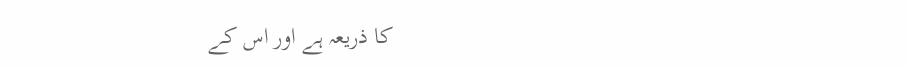کا ذریعہ ہے اور اس کے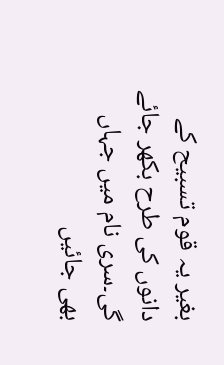بغیر یہ قوم تسبیح کے دانوں کی طرح بکھر جائے گی۔سری نام میں جہاں بھی جائیں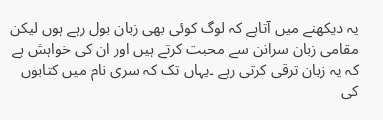یہ دیکھنے میں آتاہے کہ لوگ کوئی بھی زبان بول رہے ہوں لیکن مقامی زبان سرانن سے محبت کرتے ہیں اور ان کی خواہش ہے کہ یہ زبان ترقی کرتی رہے ۔یہاں تک کہ سری نام میں کتابوں کی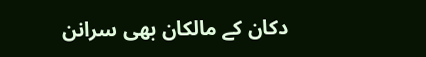دکان کے مالکان بھی سرانن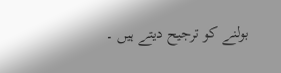بولنے کو ترجیح دیتے ہیں ۔